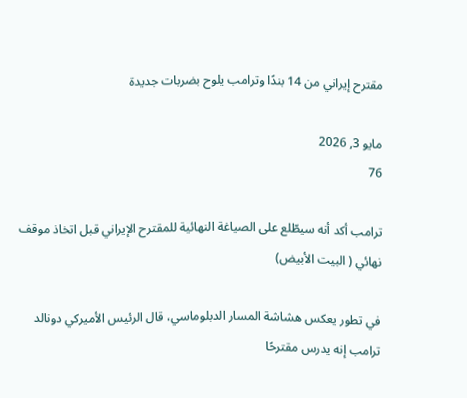مقترح إيراني من 14 بندًا وترامب يلوح بضربات جديدة

مايو 3, 2026
76

ترامب أكد أنه سيطّلع على الصياغة النهائية للمقترح الإيراني قبل اتخاذ موقف نهائي ( البيت الأبيض)

في تطور يعكس هشاشة المسار الدبلوماسي، قال الرئيس الأميركي دونالد ترامب إنه يدرس مقترحًا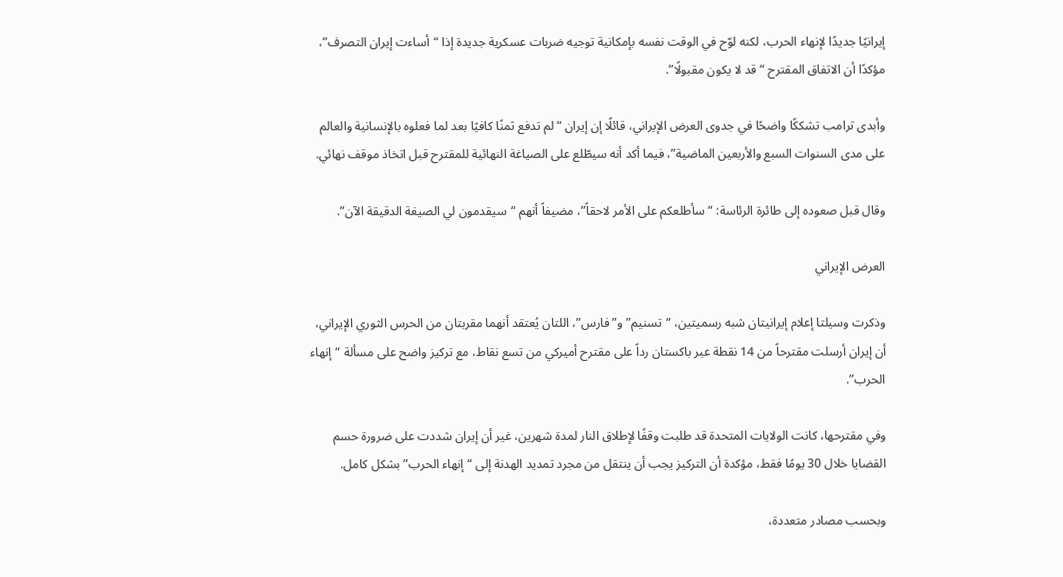إيرانيًا جديدًا لإنهاء الحرب، لكنه لوّح في الوقت نفسه بإمكانية توجيه ضربات عسكرية جديدة إذا “أساءت إيران التصرف”، مؤكدًا أن الاتفاق المقترح “قد لا يكون مقبولًا”.

وأبدى ترامب تشككًا واضحًا في جدوى العرض الإيراني، قائلًا إن إيران “لم تدفع ثمنًا كافيًا بعد لما فعلوه بالإنسانية والعالم على مدى السنوات السبع والأربعين الماضية”، فيما أكد أنه سيطّلع على الصياغة النهائية للمقترح قبل اتخاذ موقف نهائي.

وقال قبل صعوده إلى طائرة الرئاسة: “سأطلعكم على الأمر لاحقاً”، مضيفاً أنهم “سيقدمون لي الصيغة الدقيقة الآن”.

العرض الإيراني

وذكرت وسيلتا إعلام إيرانيتان شبه رسميتين، “تسنيم” و”فارس”، اللتان يُعتقد أنهما مقربتان من الحرس الثوري الإيراني، أن إيران أرسلت مقترحاً من 14 نقطة عبر باكستان رداً على مقترح أميركي من تسع نقاط، مع تركيز واضح على مسألة “إنهاء الحرب”.

وفي مقترحها، كانت الولايات المتحدة قد طلبت وقفًا لإطلاق النار لمدة شهرين، غير أن إيران شددت على ضرورة حسم القضايا خلال 30 يومًا فقط، مؤكدة أن التركيز يجب أن ينتقل من مجرد تمديد الهدنة إلى “إنهاء الحرب” بشكل كامل.

وبحسب مصادر متعددة،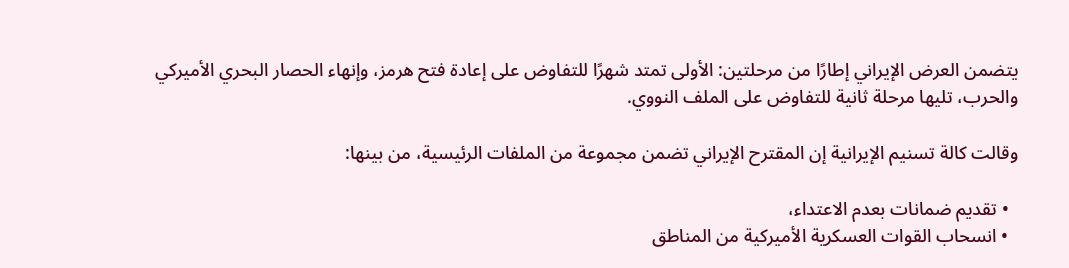يتضمن العرض الإيراني إطارًا من مرحلتين: الأولى تمتد شهرًا للتفاوض على إعادة فتح هرمز، وإنهاء الحصار البحري الأميركي والحرب، تليها مرحلة ثانية للتفاوض على الملف النووي.

وقالت كالة تسنيم الإيرانية إن المقترح الإيراني تضمن مجموعة من الملفات الرئيسية، من بينها:

  • تقديم ضمانات بعدم الاعتداء،
  • انسحاب القوات العسكرية الأميركية من المناطق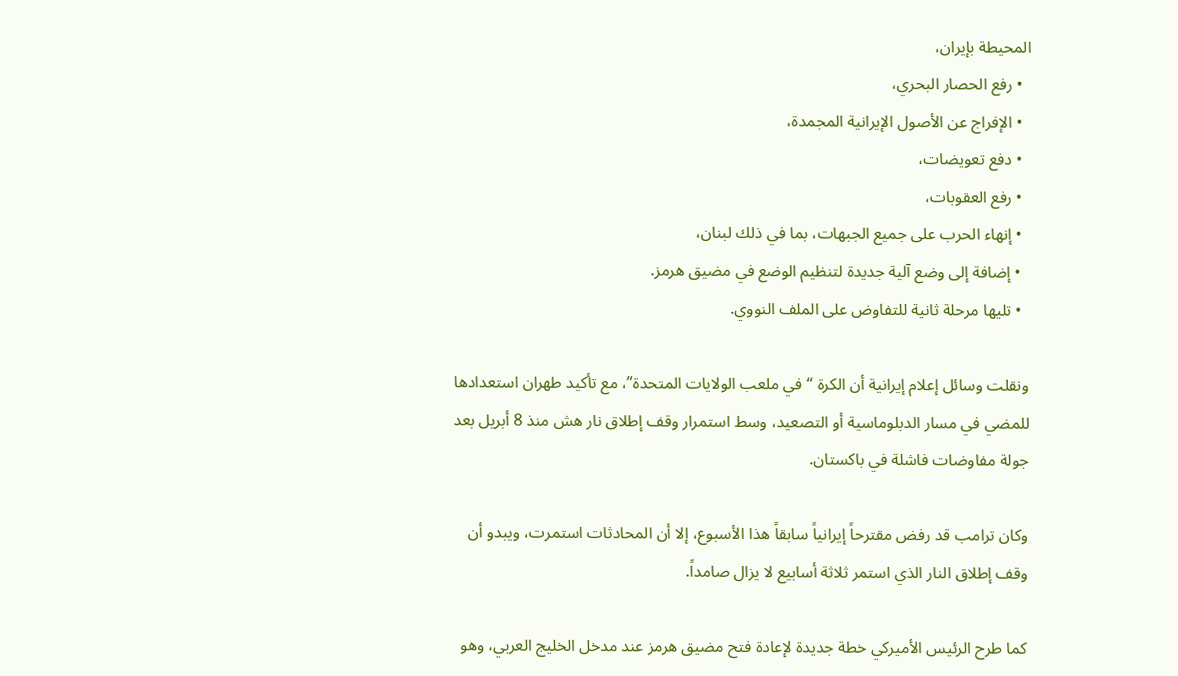المحيطة بإيران،
  • رفع الحصار البحري،
  • الإفراج عن الأصول الإيرانية المجمدة،
  • دفع تعويضات،
  • رفع العقوبات،
  • إنهاء الحرب على جميع الجبهات، بما في ذلك لبنان،
  • إضافة إلى وضع آلية جديدة لتنظيم الوضع في مضيق هرمز.
  • تليها مرحلة ثانية للتفاوض على الملف النووي.

ونقلت وسائل إعلام إيرانية أن الكرة “في ملعب الولايات المتحدة”، مع تأكيد طهران استعدادها للمضي في مسار الدبلوماسية أو التصعيد، وسط استمرار وقف إطلاق نار هش منذ 8 أبريل بعد جولة مفاوضات فاشلة في باكستان.

وكان ترامب قد رفض مقترحاً إيرانياً سابقاً هذا الأسبوع، إلا أن المحادثات استمرت، ويبدو أن وقف إطلاق النار الذي استمر ثلاثة أسابيع لا يزال صامداً.

كما طرح الرئيس الأميركي خطة جديدة لإعادة فتح مضيق هرمز عند مدخل الخليج العربي، وهو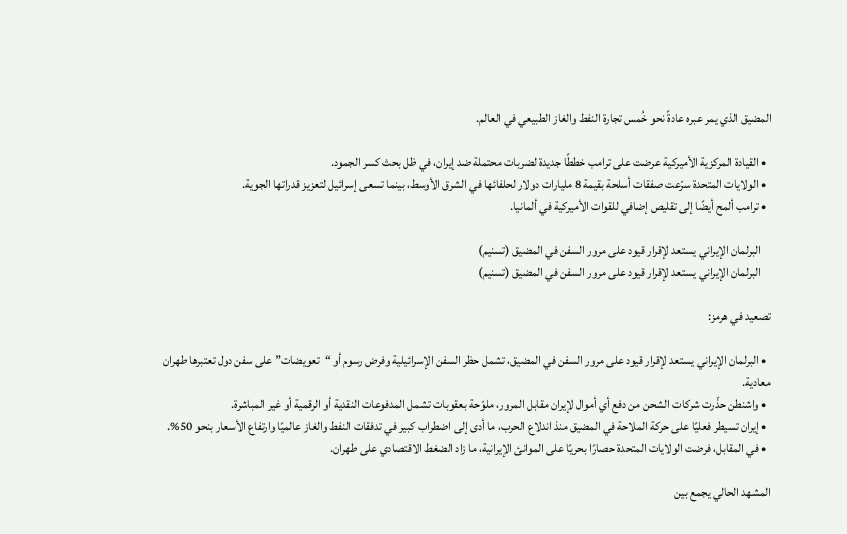المضيق الذي يمر عبره عادةً نحو خُمس تجارة النفط والغاز الطبيعي في العالم.

  • القيادة المركزية الأميركية عرضت على ترامب خططًا جديدة لضربات محتملة ضد إيران، في ظل بحث كسر الجمود.
  • الولايات المتحدة سرّعت صفقات أسلحة بقيمة 8 مليارات دولار لحلفائها في الشرق الأوسط، بينما تسعى إسرائيل لتعزيز قدراتها الجوية.
  • ترامب ألمح أيضًا إلى تقليص إضافي للقوات الأميركية في ألمانيا.

    البرلمان الإيراني يستعد لإقرار قيود على مرور السفن في المضيق (تسنيم)
    البرلمان الإيراني يستعد لإقرار قيود على مرور السفن في المضيق (تسنيم)

تصعيد في هرمز:

  • البرلمان الإيراني يستعد لإقرار قيود على مرور السفن في المضيق، تشمل حظر السفن الإسرائيلية وفرض رسوم أو “تعويضات” على سفن دول تعتبرها طهران معادية.
  • واشنطن حذّرت شركات الشحن من دفع أي أموال لإيران مقابل المرور، ملوّحة بعقوبات تشمل المدفوعات النقدية أو الرقمية أو غير المباشرة.
  • إيران تسيطر فعليًا على حركة الملاحة في المضيق منذ اندلاع الحرب، ما أدى إلى اضطراب كبير في تدفقات النفط والغاز عالميًا وارتفاع الأسعار بنحو 50%.
  • في المقابل، فرضت الولايات المتحدة حصارًا بحريًا على الموانئ الإيرانية، ما زاد الضغط الاقتصادي على طهران.

المشهد الحالي يجمع بين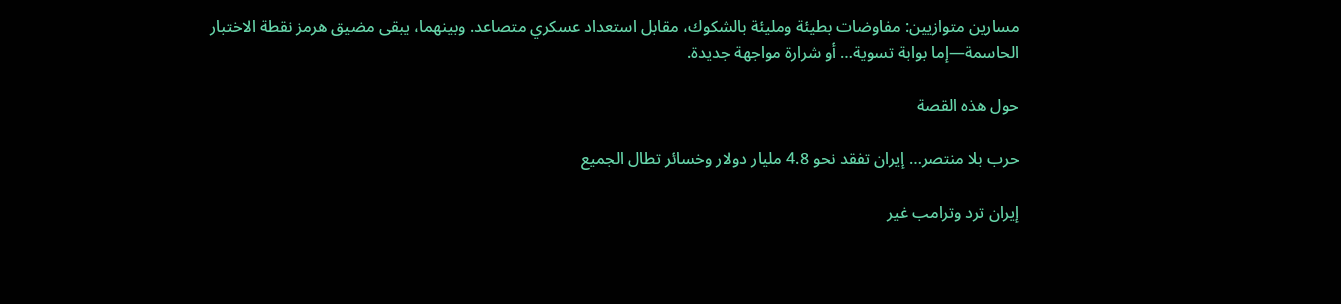مسارين متوازيين: مفاوضات بطيئة ومليئة بالشكوك، مقابل استعداد عسكري متصاعد. وبينهما، يبقى مضيق هرمز نقطة الاختبار الحاسمة—إما بوابة تسوية… أو شرارة مواجهة جديدة.

حول هذه القصة

حرب بلا منتصر… إيران تفقد نحو 4.8 مليار دولار وخسائر تطال الجميع

إيران ترد وترامب غير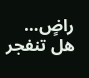راضٍ… هل تنفجر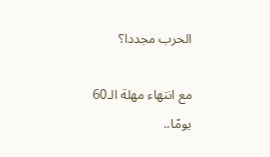الحرب مجددا؟

مع انتهاء مهلة الـ60 يومًا..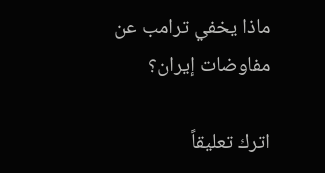ماذا يخفي ترامب عن مفاوضات إيران؟

اترك تعليقاً